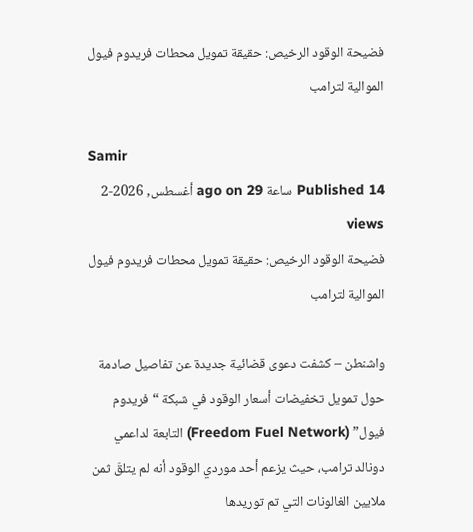فضيحة الوقود الرخيص: حقيقة تمويل محطات فريدوم فيول الموالية لترامب

Samir
Published 14 ساعة ago on 29 أغسطس, 2026-2 views
فضيحة الوقود الرخيص: حقيقة تمويل محطات فريدوم فيول الموالية لترامب

واشنطن – كشفت دعوى قضائية جديدة عن تفاصيل صادمة حول تمويل تخفيضات أسعار الوقود في شبكة “فريدوم فيول” (Freedom Fuel Network) التابعة لداعمي دونالد ترامب، حيث يزعم أحد موردي الوقود أنه لم يتلقَ ثمن ملايين الغالونات التي تم توريدها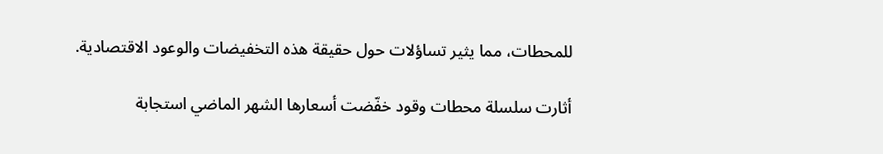للمحطات، مما يثير تساؤلات حول حقيقة هذه التخفيضات والوعود الاقتصادية.

أثارت سلسلة محطات وقود خفّضت أسعارها الشهر الماضي استجابة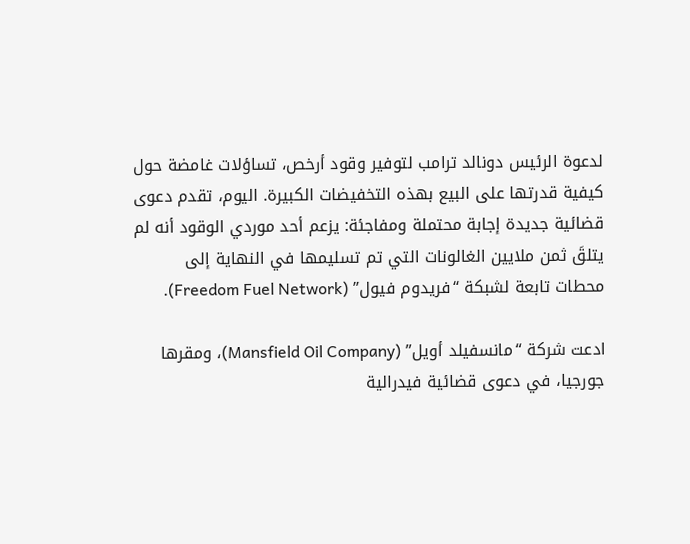لدعوة الرئيس دونالد ترامب لتوفير وقود أرخص، تساؤلات غامضة حول كيفية قدرتها على البيع بهذه التخفيضات الكبيرة. اليوم، تقدم دعوى قضائية جديدة إجابة محتملة ومفاجئة: يزعم أحد موردي الوقود أنه لم يتلقَ ثمن ملايين الغالونات التي تم تسليمها في النهاية إلى محطات تابعة لشبكة “فريدوم فيول” (Freedom Fuel Network).

ادعت شركة “مانسفيلد أويل” (Mansfield Oil Company)، ومقرها جورجيا، في دعوى قضائية فيدرالية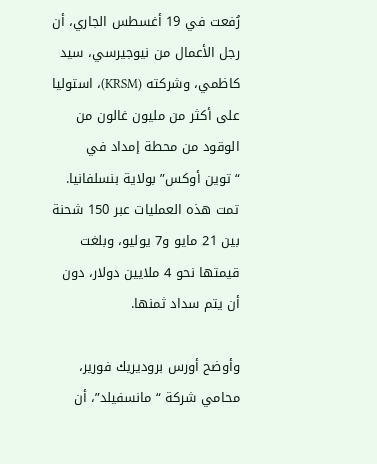رُفعت في 19 أغسطس الجاري، أن رجل الأعمال من نيوجيرسي، سيد كاظمي، وشركته (KRSM)، استوليا على أكثر من مليون غالون من الوقود من محطة إمداد في “توين أوكس” بولاية بنسلفانيا. تمت هذه العمليات عبر 150 شحنة بين 21 مايو و7 يوليو، وبلغت قيمتها نحو 4 ملايين دولار، دون أن يتم سداد ثمنها.

وأوضح أورس بروديريك فورير، محامي شركة “مانسفيلد”، أن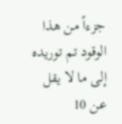جزءاً من هذا الوقود تم توريده إلى ما لا يقل عن 10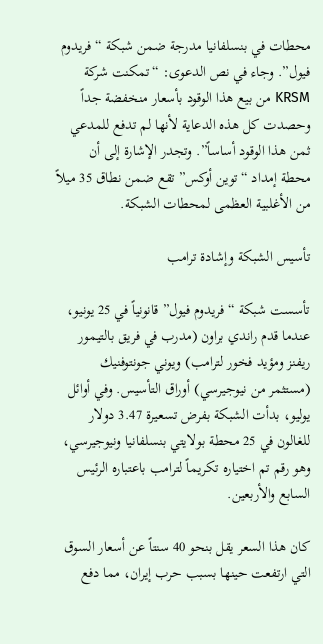محطات في بنسلفانيا مدرجة ضمن شبكة “فريدوم فيول”. وجاء في نص الدعوى: “تمكنت شركة KRSM من بيع هذا الوقود بأسعار منخفضة جداً وحصدت كل هذه الدعاية لأنها لم تدفع للمدعي ثمن هذا الوقود أساساً”. وتجدر الإشارة إلى أن محطة إمداد “توين أوكس” تقع ضمن نطاق 35 ميلاً من الأغلبية العظمى لمحطات الشبكة.

تأسيس الشبكة وإشادة ترامب

تأسست شبكة “فريدوم فيول” قانونياً في 25 يونيو، عندما قدم راندي براون (مدرب في فريق بالتيمور ريفنز ومؤيد فخور لترامب) ويوني جونتوفنيك (مستثمر من نيوجيرسي) أوراق التأسيس. وفي أوائل يوليو، بدأت الشبكة بفرض تسعيرة 3.47 دولار للغالون في 25 محطة بولايتي بنسلفانيا ونيوجيرسي، وهو رقم تم اختياره تكريماً لترامب باعتباره الرئيس السابع والأربعين.

كان هذا السعر يقل بنحو 40 سنتاً عن أسعار السوق التي ارتفعت حينها بسبب حرب إيران، مما دفع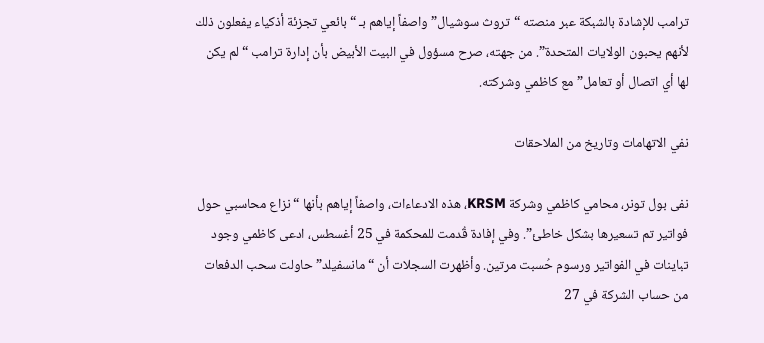ترامب للإشادة بالشبكة عبر منصته “تروث سوشيال” واصفاً إياهم بـ “بائعي تجزئة أذكياء يفعلون ذلك لأنهم يحبون الولايات المتحدة”. من جهته، صرح مسؤول في البيت الأبيض بأن إدارة ترامب “لم يكن لها أي اتصال أو تعامل” مع كاظمي وشركته.

نفي الاتهامات وتاريخ من الملاحقات

نفى بول تونر، محامي كاظمي وشركة KRSM، هذه الادعاءات، واصفاً إياهم بأنها “نزاع محاسبي حول فواتير تم تسعيرها بشكل خاطئ”. وفي إفادة قُدمت للمحكمة في 25 أغسطس، ادعى كاظمي وجود تباينات في الفواتير ورسوم حُسبت مرتين. وأظهرت السجلات أن “مانسفيلد” حاولت سحب الدفعات من حساب الشركة في 27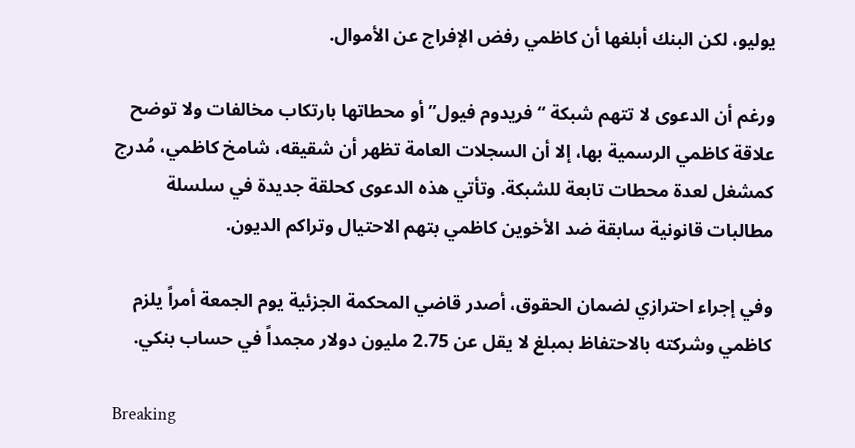يوليو، لكن البنك أبلغها أن كاظمي رفض الإفراج عن الأموال.

ورغم أن الدعوى لا تتهم شبكة “فريدوم فيول” أو محطاتها بارتكاب مخالفات ولا توضح علاقة كاظمي الرسمية بها، إلا أن السجلات العامة تظهر أن شقيقه، شامخ كاظمي، مُدرج كمشغل لعدة محطات تابعة للشبكة. وتأتي هذه الدعوى كحلقة جديدة في سلسلة مطالبات قانونية سابقة ضد الأخوين كاظمي بتهم الاحتيال وتراكم الديون.

وفي إجراء احترازي لضمان الحقوق، أصدر قاضي المحكمة الجزئية يوم الجمعة أمراً يلزم كاظمي وشركته بالاحتفاظ بمبلغ لا يقل عن 2.75 مليون دولار مجمداً في حساب بنكي.

Breaking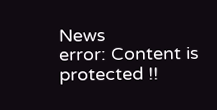News
error: Content is protected !!